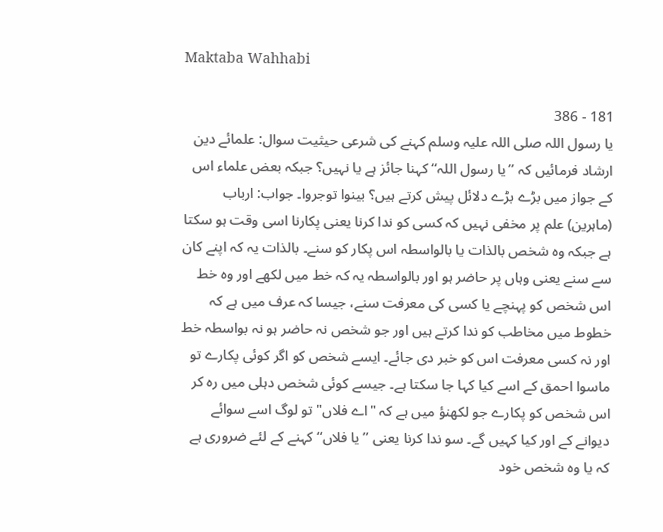Maktaba Wahhabi

181 - 386
یا رسول اللہ صلی اللہ علیہ وسلم کہنے کی شرعی حیثیت سوال: علمائے دین ارشاد فرمائیں کہ ’’یا رسول اللہ‘‘ کہنا جائز ہے یا نہیں؟ جبکہ بعض علماء اس کے جواز میں بڑے بڑے دلائل پیش کرتے ہیں؟ بینوا توجروا۔ جواب: ارباب (ماہرین) علم پر مخفی نہیں کہ کسی کو ندا کرنا یعنی پکارنا اسی وقت ہو سکتا ہے جبکہ وہ شخص بالذات یا بالواسطہ اس پکار کو سنے۔ بالذات یہ کہ اپنے کان سے سنے یعنی وہاں پر حاضر ہو اور بالواسطہ یہ کہ خط میں لکھے اور وہ خط اس شخص کو پہنچے یا کسی کی معرفت سنے، جیسا کہ عرف میں ہے کہ خطوط میں مخاطب کو ندا کرتے ہیں اور جو شخص نہ حاضر ہو نہ بواسطہ خط اور نہ کسی معرفت اس کو خبر دی جائے۔ ایسے شخص کو اگر کوئی پکارے تو ماسوا احمق کے اسے کیا کہا جا سکتا ہے۔ جیسے کوئی شخص دہلی میں رہ کر اس شخص کو پکارے جو لکھنؤ میں ہے کہ "اے فلاں" تو لوگ اسے سوائے دیوانے کے اور کیا کہیں گے۔ سو ندا کرنا یعنی ’’یا فلاں‘‘ کہنے کے لئے ضروری ہے کہ یا وہ شخص خود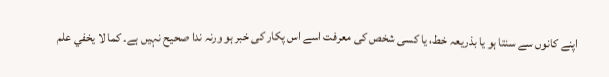اپنے کانوں سے سنتا ہو یا بذریعہ خط، یا کسی شخص کی معرفت اسے اس پکار کی خبر ہو ورنہ ندا صحیح نہیں ہے۔ كما لا يخفي علم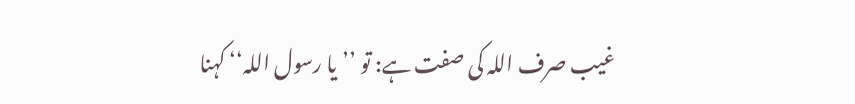غیب صرف اللہ کی صفت ہے: تو ’’یا رسول اللہ‘‘ کہنا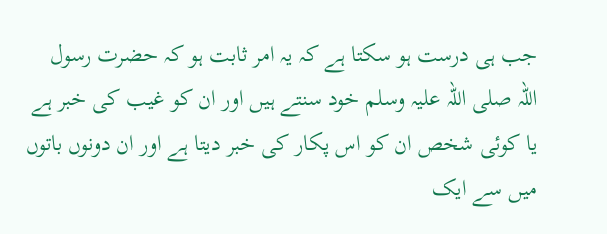جب ہی درست ہو سکتا ہے کہ یہ امر ثابت ہو کہ حضرت رسول اللہ صلی اللہ علیہ وسلم خود سنتے ہیں اور ان کو غیب کی خبر ہے یا کوئی شخص ان کو اس پکار کی خبر دیتا ہے اور ان دونوں باتوں میں سے ایک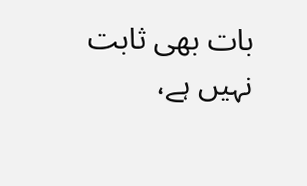بات بھی ثابت نہیں ہے،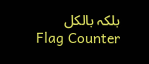بلکہ بالکل
Flag Counter